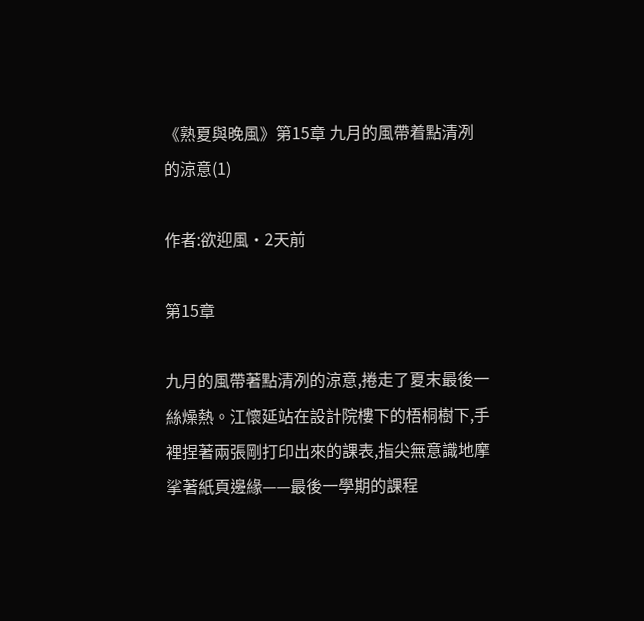《熟夏與晚風》第15章 九月的風帶着點清冽的涼意(1)

作者:欲迎風·2天前

第15章

九月的風帶著點清冽的涼意,捲走了夏末最後一絲燥熱。江懷延站在設計院樓下的梧桐樹下,手裡捏著兩張剛打印出來的課表,指尖無意識地摩挲著紙頁邊緣——最後一學期的課程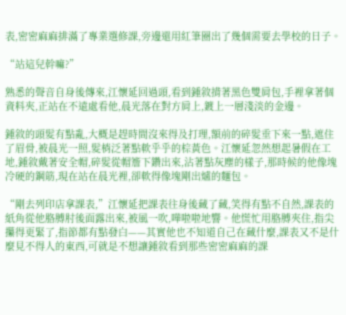表,密密麻麻排滿了專業選修課,旁邊還用紅筆圈出了幾個需要去學校的日子。

“站這兒幹嘛?”

熟悉的聲音自身後傳來,江懷延回過頭,看到鍾敘揹著黑色雙肩包,手裡拿著個資料夾,正站在不遠處看他,晨光落在對方肩上,鍍上一層淺淡的金邊。

鍾敘的頭髮有點亂,大概是趕時間沒來得及打理,額前的碎髮垂下來一點,遮住了眉骨,被晨光一照,髮梢泛著點軟乎乎的棕黃色。江懷延忽然想起暑假在工地,鍾敘戴著安全帽,碎髮從帽簷下鑽出來,沾著點灰塵的樣子,那時候的他像塊冷硬的鋼筋,現在站在晨光裡,卻軟得像塊剛出爐的麵包。

“剛去列印店拿課表,”江懷延把課表往身後藏了藏,笑得有點不自然,課表的紙角從他胳膊肘後面露出來,被風一吹,嘩啦啦地響。他慌忙用胳膊夾住,指尖攥得更緊了,指節都有點發白——其實他也不知道自己在藏什麼,課表又不是什麼見不得人的東西,可就是不想讓鍾敘看到那些密密麻麻的課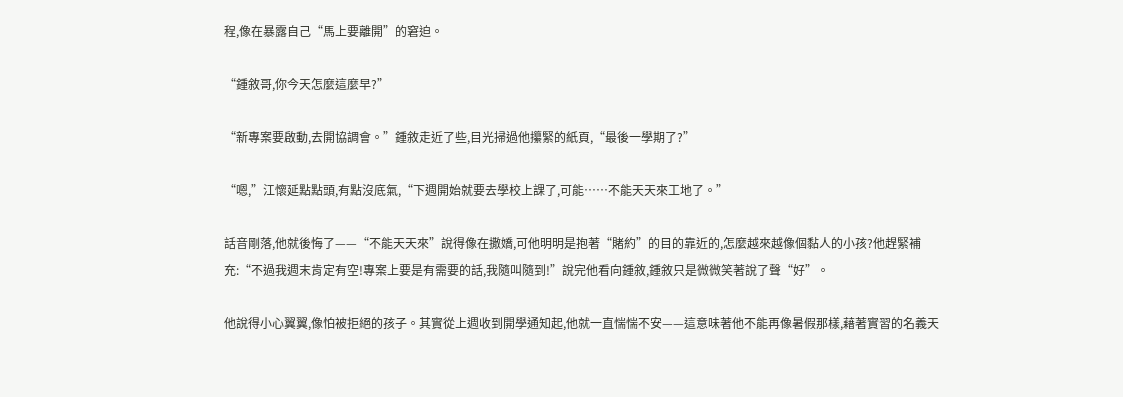程,像在暴露自己“馬上要離開”的窘迫。

“鍾敘哥,你今天怎麼這麼早?”

“新專案要啟動,去開協調會。”鍾敘走近了些,目光掃過他攥緊的紙頁,“最後一學期了?”

“嗯,”江懷延點點頭,有點沒底氣,“下週開始就要去學校上課了,可能……不能天天來工地了。”

話音剛落,他就後悔了——“不能天天來”說得像在撒嬌,可他明明是抱著“賭約”的目的靠近的,怎麼越來越像個黏人的小孩?他趕緊補充:“不過我週末肯定有空!專案上要是有需要的話,我隨叫隨到!”說完他看向鍾敘,鍾敘只是微微笑著說了聲“好”。

他說得小心翼翼,像怕被拒絕的孩子。其實從上週收到開學通知起,他就一直惴惴不安——這意味著他不能再像暑假那樣,藉著實習的名義天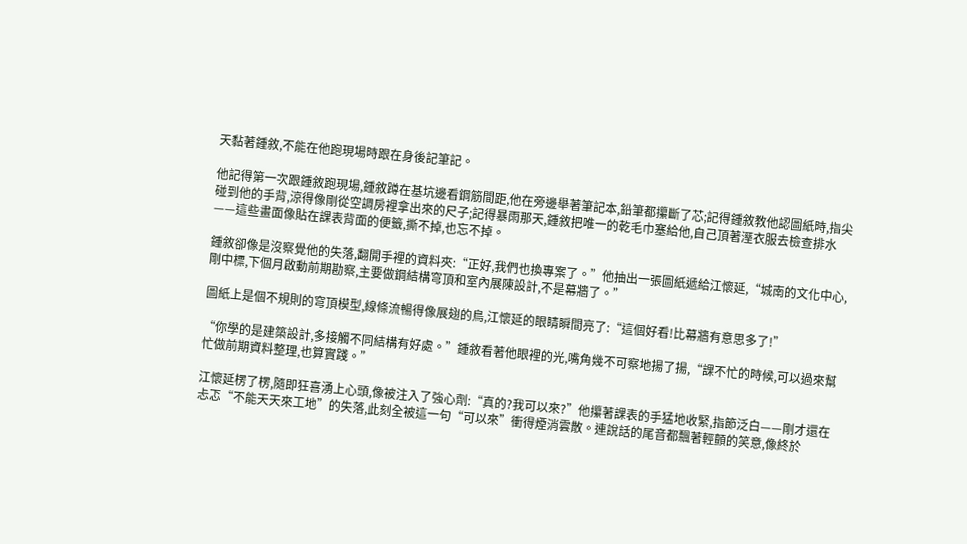天黏著鍾敘,不能在他跑現場時跟在身後記筆記。

他記得第一次跟鍾敘跑現場,鍾敘蹲在基坑邊看鋼筋間距,他在旁邊舉著筆記本,鉛筆都攥斷了芯;記得鍾敘教他認圖紙時,指尖碰到他的手背,涼得像剛從空調房裡拿出來的尺子;記得暴雨那天,鍾敘把唯一的乾毛巾塞給他,自己頂著溼衣服去檢查排水——這些畫面像貼在課表背面的便籤,撕不掉,也忘不掉。

鍾敘卻像是沒察覺他的失落,翻開手裡的資料夾:“正好,我們也換專案了。”他抽出一張圖紙遞給江懷延,“城南的文化中心,剛中標,下個月啟動前期勘察,主要做鋼結構穹頂和室內展陳設計,不是幕牆了。”

圖紙上是個不規則的穹頂模型,線條流暢得像展翅的鳥,江懷延的眼睛瞬間亮了:“這個好看!比幕牆有意思多了!”

“你學的是建築設計,多接觸不同結構有好處。”鍾敘看著他眼裡的光,嘴角幾不可察地揚了揚,“課不忙的時候,可以過來幫忙做前期資料整理,也算實踐。”

江懷延楞了楞,隨即狂喜湧上心頭,像被注入了強心劑:“真的?我可以來?”他攥著課表的手猛地收緊,指節泛白——剛才還在忐忑“不能天天來工地”的失落,此刻全被這一句“可以來”衝得煙消雲散。連說話的尾音都飄著輕顫的笑意,像終於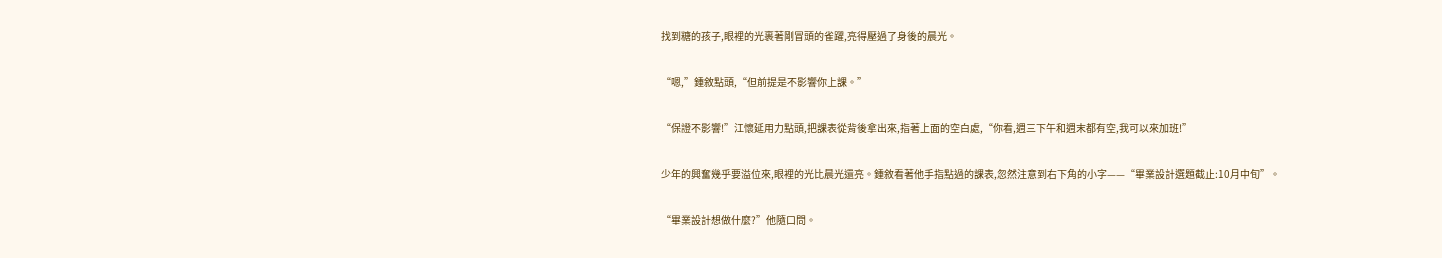找到糖的孩子,眼裡的光裹著剛冒頭的雀躍,亮得壓過了身後的晨光。

“嗯,”鍾敘點頭,“但前提是不影響你上課。”

“保證不影響!”江懷延用力點頭,把課表從背後拿出來,指著上面的空白處,“你看,週三下午和週末都有空,我可以來加班!”

少年的興奮幾乎要溢位來,眼裡的光比晨光還亮。鍾敘看著他手指點過的課表,忽然注意到右下角的小字——“畢業設計選題截止:10月中旬”。

“畢業設計想做什麼?”他隨口問。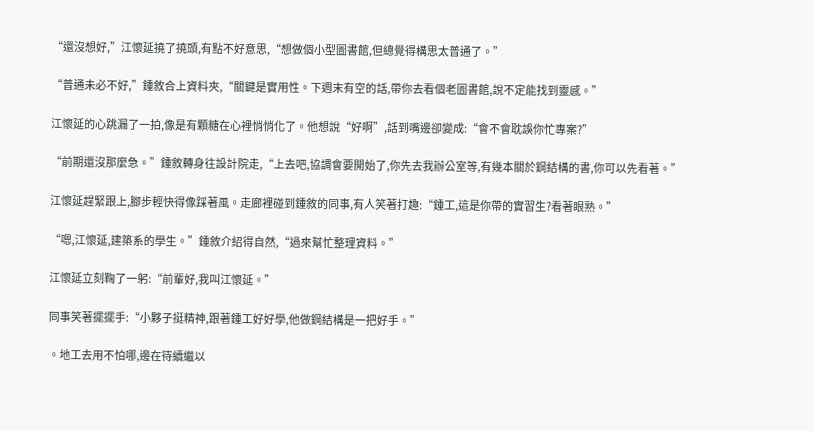“還沒想好,”江懷延撓了撓頭,有點不好意思,“想做個小型圖書館,但總覺得構思太普通了。”

“普通未必不好,”鍾敘合上資料夾,“關鍵是實用性。下週末有空的話,帶你去看個老圖書館,說不定能找到靈感。”

江懷延的心跳漏了一拍,像是有顆糖在心裡悄悄化了。他想說“好啊”,話到嘴邊卻變成:“會不會耽誤你忙專案?”

“前期還沒那麼急。”鍾敘轉身往設計院走,“上去吧,協調會要開始了,你先去我辦公室等,有幾本關於鋼結構的書,你可以先看著。”

江懷延趕緊跟上,腳步輕快得像踩著風。走廊裡碰到鍾敘的同事,有人笑著打趣:“鍾工,這是你帶的實習生?看著眼熟。”

“嗯,江懷延,建築系的學生。”鍾敘介紹得自然,“過來幫忙整理資料。”

江懷延立刻鞠了一躬:“前輩好,我叫江懷延。”

同事笑著擺擺手:“小夥子挺精神,跟著鍾工好好學,他做鋼結構是一把好手。”

。地工去用不怕哪,邊在待續繼以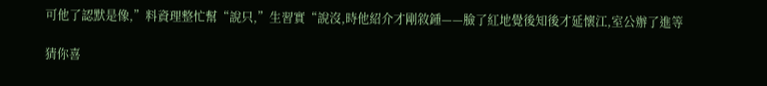可他了認默是像,”料資理整忙幫“說只,”生習實“說沒,時他紹介才剛敘鍾——臉了紅地覺後知後才延懷江,室公辦了進等

猜你喜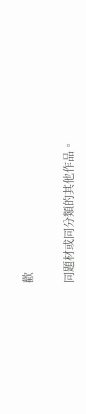歡

同題材或同分類的其他作品。